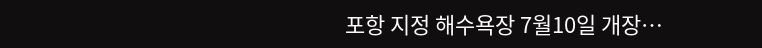포항 지정 해수욕장 7월10일 개장…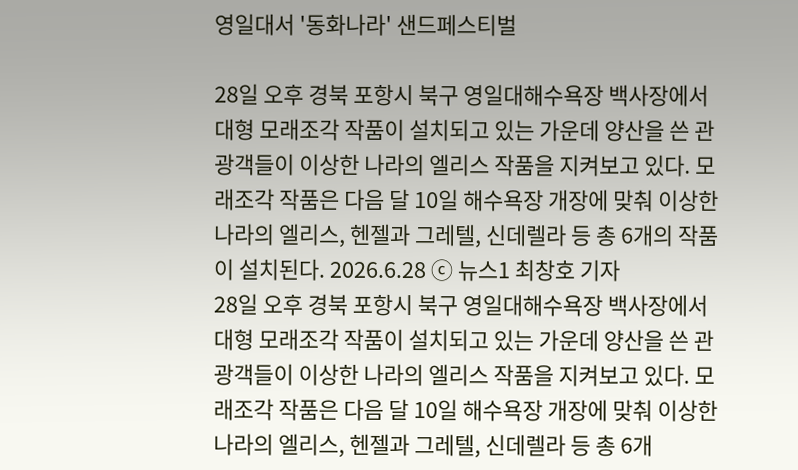영일대서 '동화나라' 샌드페스티벌

28일 오후 경북 포항시 북구 영일대해수욕장 백사장에서 대형 모래조각 작품이 설치되고 있는 가운데 양산을 쓴 관광객들이 이상한 나라의 엘리스 작품을 지켜보고 있다. 모래조각 작품은 다음 달 10일 해수욕장 개장에 맞춰 이상한 나라의 엘리스, 헨젤과 그레텔, 신데렐라 등 총 6개의 작품이 설치된다. 2026.6.28 ⓒ 뉴스1 최창호 기자
28일 오후 경북 포항시 북구 영일대해수욕장 백사장에서 대형 모래조각 작품이 설치되고 있는 가운데 양산을 쓴 관광객들이 이상한 나라의 엘리스 작품을 지켜보고 있다. 모래조각 작품은 다음 달 10일 해수욕장 개장에 맞춰 이상한 나라의 엘리스, 헨젤과 그레텔, 신데렐라 등 총 6개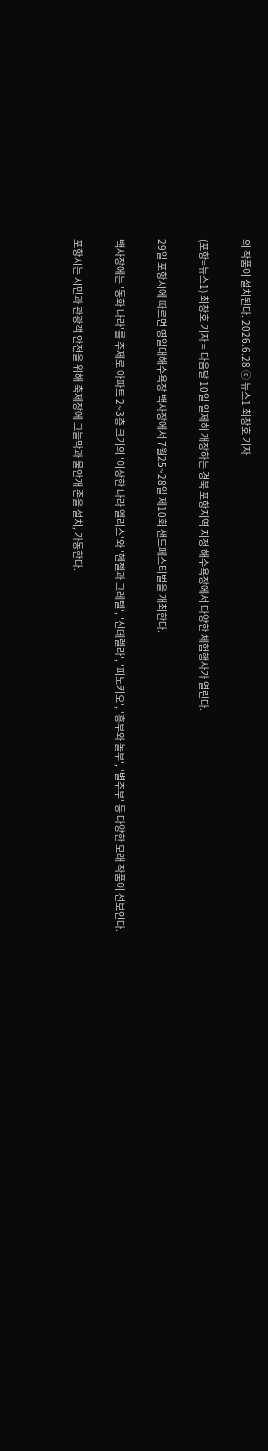의 작품이 설치된다. 2026.6.28 ⓒ 뉴스1 최창호 기자

(포항=뉴스1) 최창호 기자 = 다음달 10일 일제히 개장하는 경북 포항지역 지정 해수욕장에서 다양한 체험행사가 열린다.

29일 포항시에 따르면 영일대해수욕장 백사장에서 7월25~28일 제10회 샌드페스티벌을 개최한다.

백사장에는 '동화 나라'를 주제로 아파트 2~3층 크기의 '이상한 나라 엘리스'와 '헨젤과 그레텔', '신데렐라', '피노키오', '흥부와 놀부', '별주부' 등 다양한 모래 작품이 선보인다.

포항시는 시민과 관광객 안전을 위해 축제장에 그늘막과 물안개 존을 설치, 가동한다.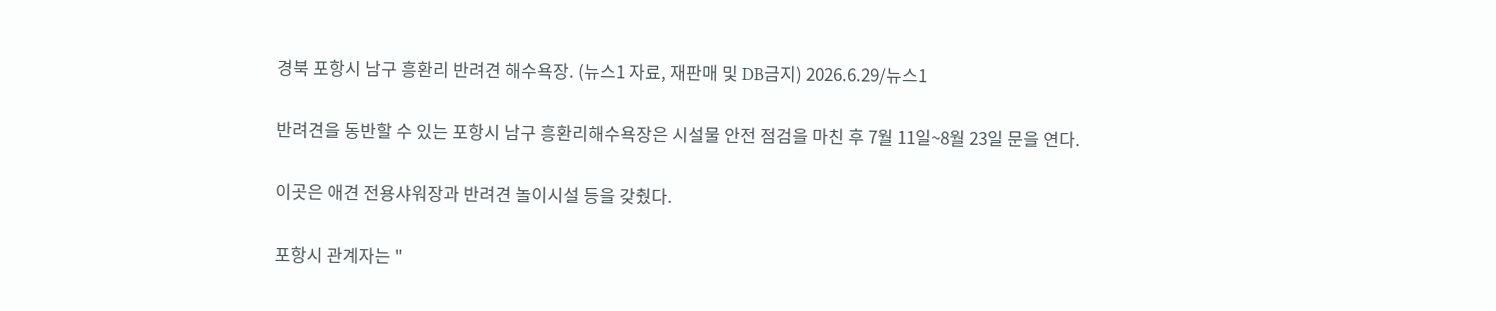경북 포항시 남구 흥환리 반려견 해수욕장. (뉴스1 자료, 재판매 및 DB금지) 2026.6.29/뉴스1

반려견을 동반할 수 있는 포항시 남구 흥환리해수욕장은 시설물 안전 점검을 마친 후 7월 11일~8월 23일 문을 연다.

이곳은 애견 전용샤워장과 반려견 놀이시설 등을 갖췄다.

포항시 관계자는 "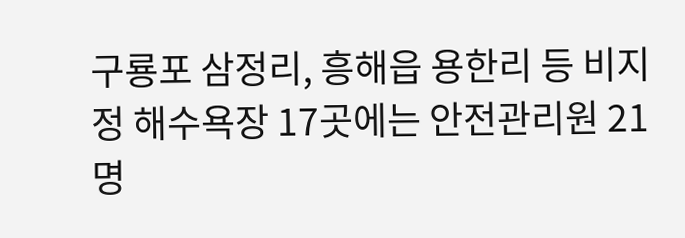구룡포 삼정리, 흥해읍 용한리 등 비지정 해수욕장 17곳에는 안전관리원 21명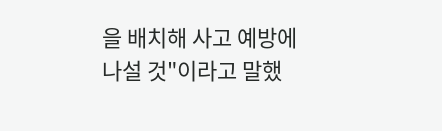을 배치해 사고 예방에 나설 것"이라고 말했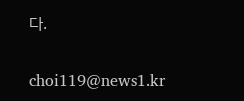다.

choi119@news1.kr